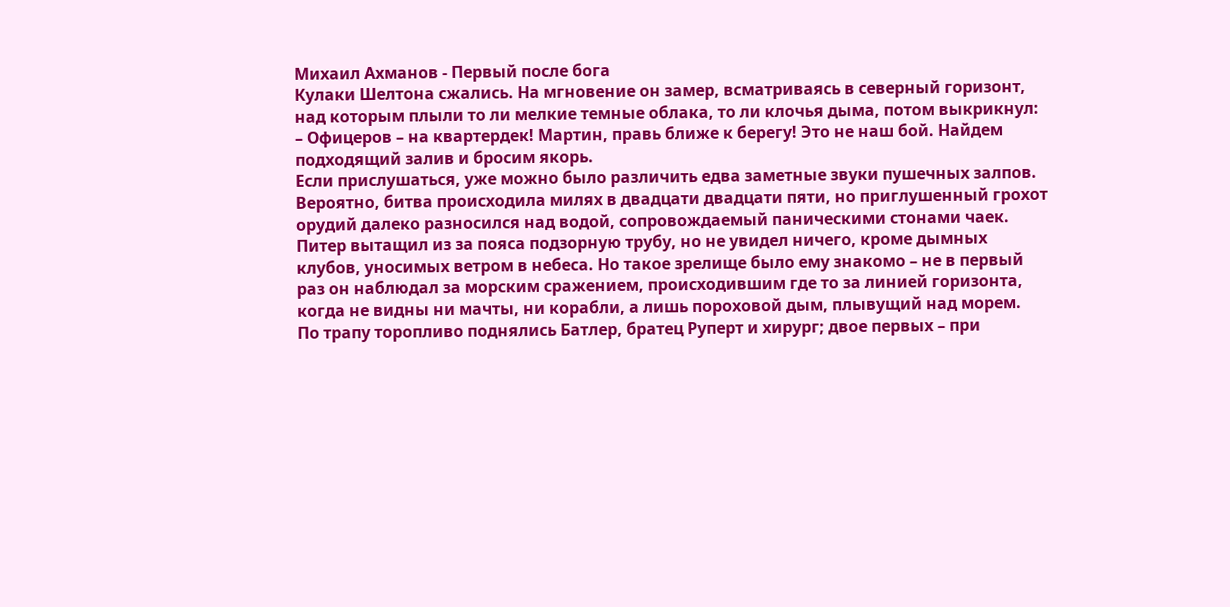Михаил Ахманов - Первый после бога
Кулаки Шелтона сжались. На мгновение он замер, всматриваясь в северный горизонт, над которым плыли то ли мелкие темные облака, то ли клочья дыма, потом выкрикнул:
– Офицеров – на квартердек! Мартин, правь ближе к берегу! Это не наш бой. Найдем подходящий залив и бросим якорь.
Если прислушаться, уже можно было различить едва заметные звуки пушечных залпов. Вероятно, битва происходила милях в двадцати двадцати пяти, но приглушенный грохот орудий далеко разносился над водой, сопровождаемый паническими стонами чаек. Питер вытащил из за пояса подзорную трубу, но не увидел ничего, кроме дымных клубов, уносимых ветром в небеса. Но такое зрелище было ему знакомо – не в первый раз он наблюдал за морским сражением, происходившим где то за линией горизонта, когда не видны ни мачты, ни корабли, а лишь пороховой дым, плывущий над морем.
По трапу торопливо поднялись Батлер, братец Руперт и хирург; двое первых – при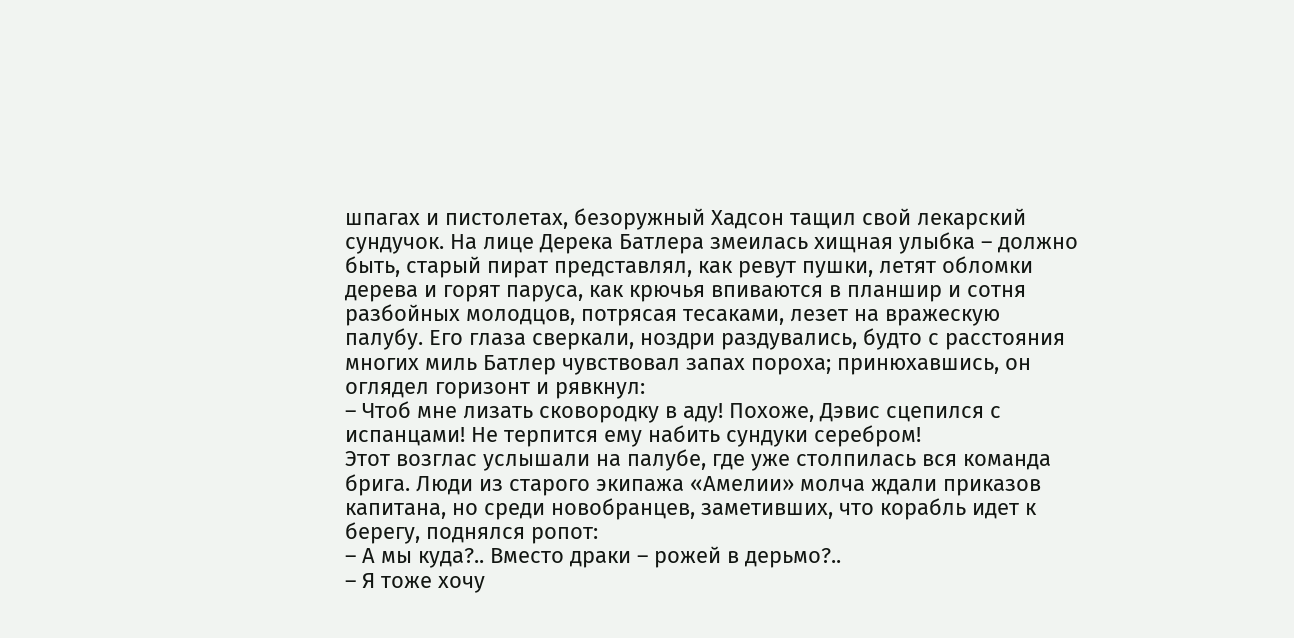шпагах и пистолетах, безоружный Хадсон тащил свой лекарский сундучок. На лице Дерека Батлера змеилась хищная улыбка – должно быть, старый пират представлял, как ревут пушки, летят обломки дерева и горят паруса, как крючья впиваются в планшир и сотня разбойных молодцов, потрясая тесаками, лезет на вражескую палубу. Его глаза сверкали, ноздри раздувались, будто с расстояния многих миль Батлер чувствовал запах пороха; принюхавшись, он оглядел горизонт и рявкнул:
– Чтоб мне лизать сковородку в аду! Похоже, Дэвис сцепился с испанцами! Не терпится ему набить сундуки серебром!
Этот возглас услышали на палубе, где уже столпилась вся команда брига. Люди из старого экипажа «Амелии» молча ждали приказов капитана, но среди новобранцев, заметивших, что корабль идет к берегу, поднялся ропот:
– А мы куда?.. Вместо драки – рожей в дерьмо?..
– Я тоже хочу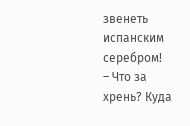звенеть испанским серебром!
– Что за хрень? Куда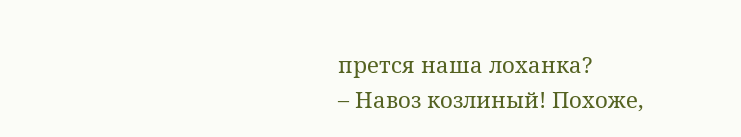прется наша лоханка?
– Навоз козлиный! Похоже,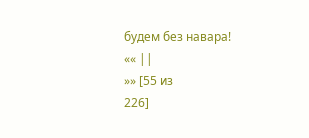будем без навара!
«« ||
»» [55 из
226]